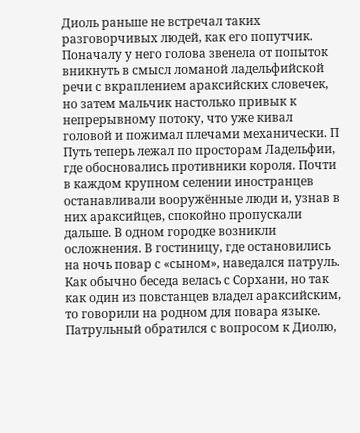Диоль раньше не встречал таких разговорчивых людей, как его попутчик. Поначалу у него голова звенела от попыток вникнуть в смысл ломаной ладельфийской речи с вкраплением араксийских словечек, но затем мальчик настолько привык к непрерывному потоку, что уже кивал головой и пожимал плечами механически. П
Путь теперь лежал по просторам Ладельфии, где обосновались противники короля. Почти в каждом крупном селении иностранцев останавливали вооружённые люди и, узнав в них араксийцев, спокойно пропускали дальше. В одном городке возникли осложнения. В гостиницу, где остановились на ночь повар с «сыном», наведался патруль. Как обычно беседа велась с Сорхани, но так как один из повстанцев владел араксийским, то говорили на родном для повара языке. Патрульный обратился с вопросом к Диолю,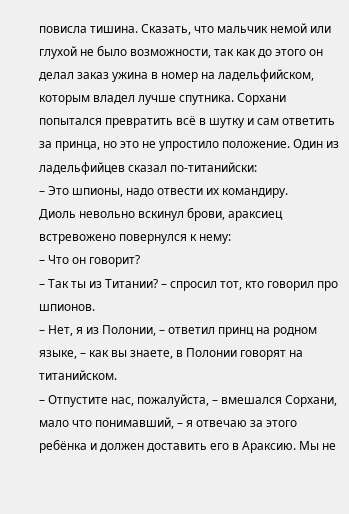повисла тишина. Сказать, что мальчик немой или глухой не было возможности, так как до этого он делал заказ ужина в номер на ладельфийском, которым владел лучше спутника. Сорхани попытался превратить всё в шутку и сам ответить за принца, но это не упростило положение. Один из ладельфийцев сказал по-титанийски:
– Это шпионы, надо отвести их командиру.
Диоль невольно вскинул брови, араксиец встревожено повернулся к нему:
– Что он говорит?
– Так ты из Титании? – спросил тот, кто говорил про шпионов.
– Нет, я из Полонии, – ответил принц на родном языке, – как вы знаете, в Полонии говорят на титанийском.
– Отпустите нас, пожалуйста, – вмешался Сорхани, мало что понимавший, – я отвечаю за этого ребёнка и должен доставить его в Араксию. Мы не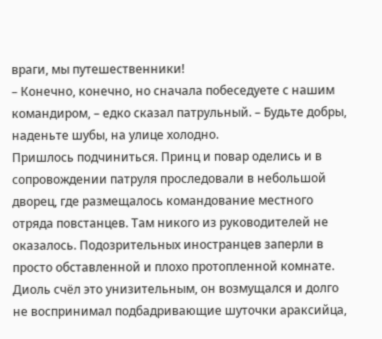враги, мы путешественники!
– Конечно, конечно, но сначала побеседуете с нашим командиром, – едко сказал патрульный. – Будьте добры, наденьте шубы, на улице холодно.
Пришлось подчиниться. Принц и повар оделись и в сопровождении патруля проследовали в небольшой дворец, где размещалось командование местного отряда повстанцев. Там никого из руководителей не оказалось. Подозрительных иностранцев заперли в просто обставленной и плохо протопленной комнате. Диоль счёл это унизительным, он возмущался и долго не воспринимал подбадривающие шуточки араксийца,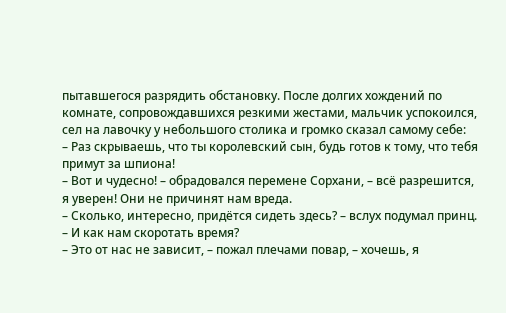пытавшегося разрядить обстановку. После долгих хождений по комнате, сопровождавшихся резкими жестами, мальчик успокоился, сел на лавочку у небольшого столика и громко сказал самому себе:
– Раз скрываешь, что ты королевский сын, будь готов к тому, что тебя примут за шпиона!
– Вот и чудесно! – обрадовался перемене Сорхани, – всё разрешится, я уверен! Они не причинят нам вреда.
– Сколько, интересно, придётся сидеть здесь? – вслух подумал принц. – И как нам скоротать время?
– Это от нас не зависит, – пожал плечами повар, – хочешь, я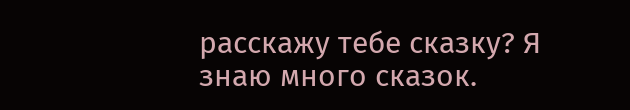расскажу тебе сказку? Я знаю много сказок.